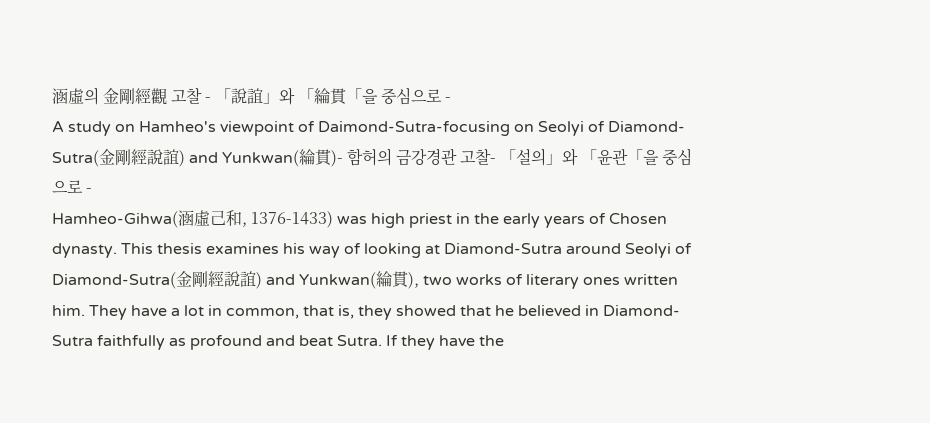涵虛의 金剛經觀 고찰 - 「說誼」와 「綸貫「을 중심으로 -
A study on Hamheo's viewpoint of Daimond-Sutra-focusing on Seolyi of Diamond-Sutra(金剛經說誼) and Yunkwan(綸貫)- 함허의 금강경관 고찰- 「설의」와 「윤관「을 중심으로 -
Hamheo-Gihwa(涵虛己和, 1376-1433) was high priest in the early years of Chosen dynasty. This thesis examines his way of looking at Diamond-Sutra around Seolyi of Diamond-Sutra(金剛經說誼) and Yunkwan(綸貫), two works of literary ones written him. They have a lot in common, that is, they showed that he believed in Diamond-Sutra faithfully as profound and beat Sutra. If they have the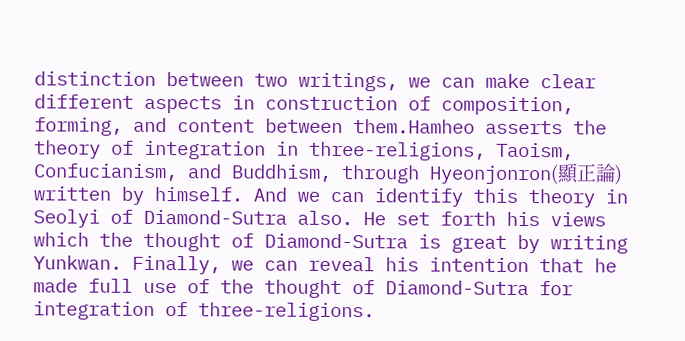distinction between two writings, we can make clear different aspects in construction of composition, forming, and content between them.Hamheo asserts the theory of integration in three-religions, Taoism, Confucianism, and Buddhism, through Hyeonjonron(顯正論) written by himself. And we can identify this theory in Seolyi of Diamond-Sutra also. He set forth his views which the thought of Diamond-Sutra is great by writing Yunkwan. Finally, we can reveal his intention that he made full use of the thought of Diamond-Sutra for integration of three-religions.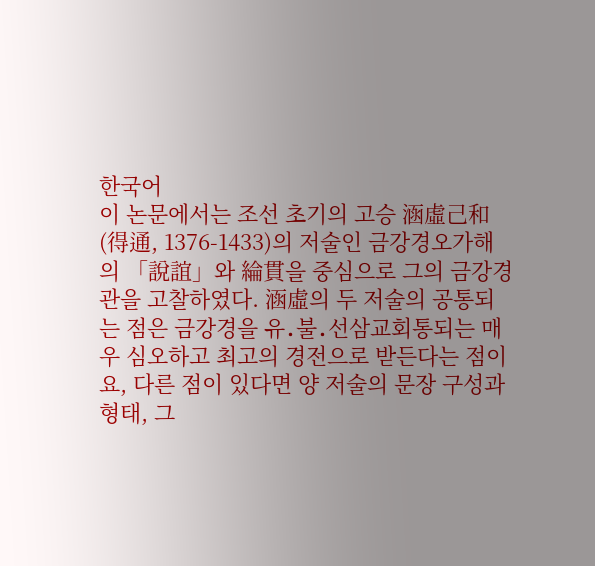한국어
이 논문에서는 조선 초기의 고승 涵虛己和(得通, 1376-1433)의 저술인 금강경오가해의 「說誼」와 綸貫을 중심으로 그의 금강경관을 고찰하였다. 涵虛의 두 저술의 공통되는 점은 금강경을 유․불․선삼교회통되는 매우 심오하고 최고의 경전으로 받든다는 점이요, 다른 점이 있다면 양 저술의 문장 구성과 형태, 그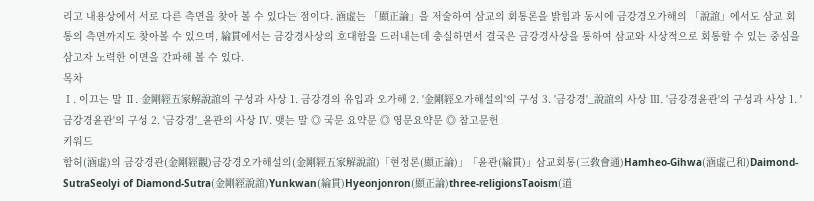리고 내용상에서 서로 다른 측면을 찾아 볼 수 있다는 점이다. 涵虛는 「顯正論」을 저술하여 삼교의 회통론을 밝힘과 동시에 금강경오가해의 「說誼」에서도 삼교 회통의 측면까지도 찾아볼 수 있으며, 綸貫에서는 금강경사상의 호대함을 드러내는데 충실하면서 결국은 금강경사상을 통하여 삼교와 사상적으로 회통할 수 있는 중심을 삼고자 노력한 이면을 간파해 볼 수 있다.
목차
Ⅰ. 이끄는 말 Ⅱ. 金剛經五家解說誼의 구성과 사상 1. 금강경의 유입과 오가해 2. '金剛經오가해설의'의 구성 3. '금강경'_說誼의 사상 Ⅲ. '금강경윤관'의 구성과 사상 1. '금강경윤관'의 구성 2. '금강경'_윤관의 사상 Ⅳ. 맺는 말 ◎ 국문 요약문 ◎ 영문요약문 ◎ 참고문헌
키워드
함허(涵虛)의 금강경관(金剛經觀)금강경오가해설의(金剛經五家解說誼)「현정론(顯正論)」「윤관(綸貫)」삼교회통(三敎會通)Hamheo-Gihwa(涵虛己和)Daimond-SutraSeolyi of Diamond-Sutra(金剛經說誼)Yunkwan(綸貫)Hyeonjonron(顯正論)three-religionsTaoism(道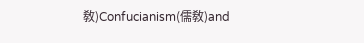敎)Confucianism(儒敎)and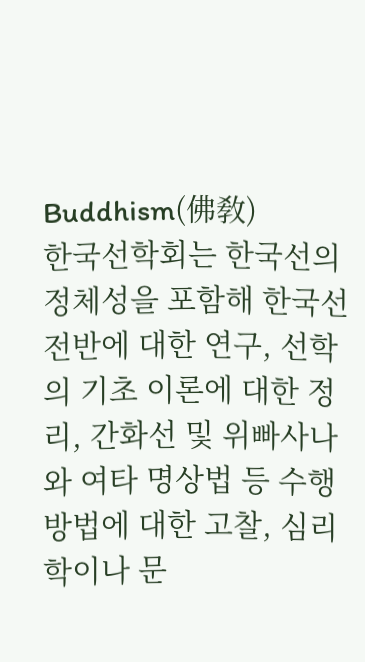Buddhism(佛敎)
한국선학회는 한국선의 정체성을 포함해 한국선 전반에 대한 연구, 선학의 기초 이론에 대한 정리, 간화선 및 위빠사나와 여타 명상법 등 수행방법에 대한 고찰, 심리학이나 문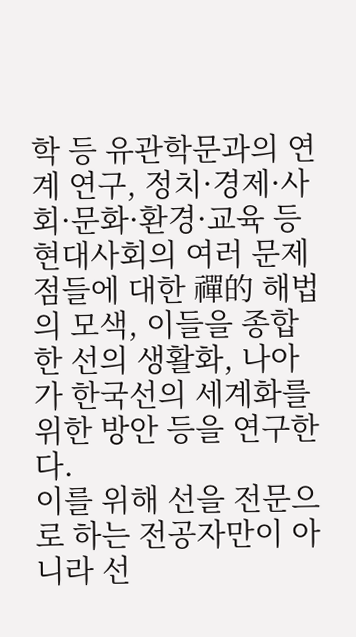학 등 유관학문과의 연계 연구, 정치·경제·사회·문화·환경·교육 등 현대사회의 여러 문제점들에 대한 禪的 해법의 모색, 이들을 종합한 선의 생활화, 나아가 한국선의 세계화를 위한 방안 등을 연구한다.
이를 위해 선을 전문으로 하는 전공자만이 아니라 선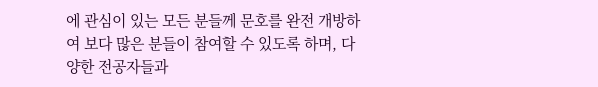에 관심이 있는 모든 분들께 문호를 완전 개방하여 보다 많은 분들이 참여할 수 있도록 하며, 다양한 전공자들과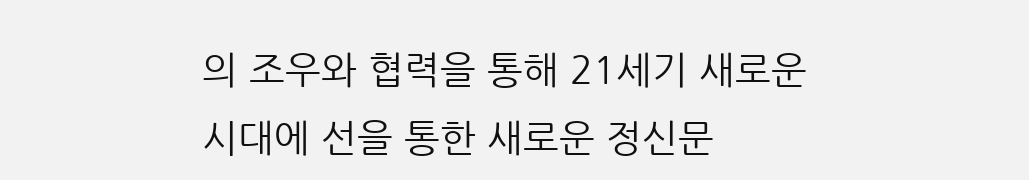의 조우와 협력을 통해 21세기 새로운 시대에 선을 통한 새로운 정신문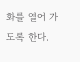화를 열어 가도록 한다.